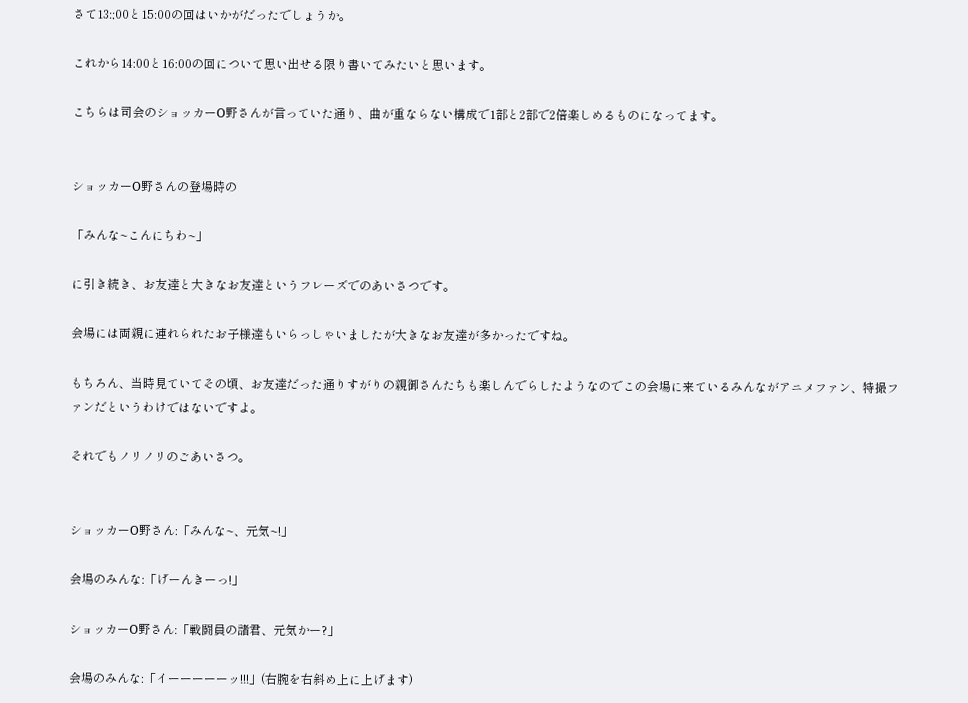さて13:;00と15:00の回はいかがだったでしょうか。

これから14:00と16:00の回について思い出せる限り書いてみたいと思います。

こちらは司会のショッカーO野さんが言っていた通り、曲が重ならない構成で1部と2部で2倍楽しめるものになってます。


ショッカーO野さんの登場時の

「みんな~こんにちわ~」

に引き続き、お友達と大きなお友達というフレーズでのあいさつです。

会場には両親に連れられたお子様達もいらっしゃいましたが大きなお友達が多かったですね。

もちろん、当時見ていてその頃、お友達だった通りすがりの親御さんたちも楽しんでらしたようなのでこの会場に来ているみんながアニメファン、特撮ファンだというわけではないですよ。

それでもノリノリのごあいさつ。


ショッカーO野さん:「みんな~、元気~!」

会場のみんな:「げーんきーっ!」

ショッカーO野さん:「戦闘員の諸君、元気かー?」

会場のみんな:「イーーーーーッ!!!」(右腕を右斜め上に上げます)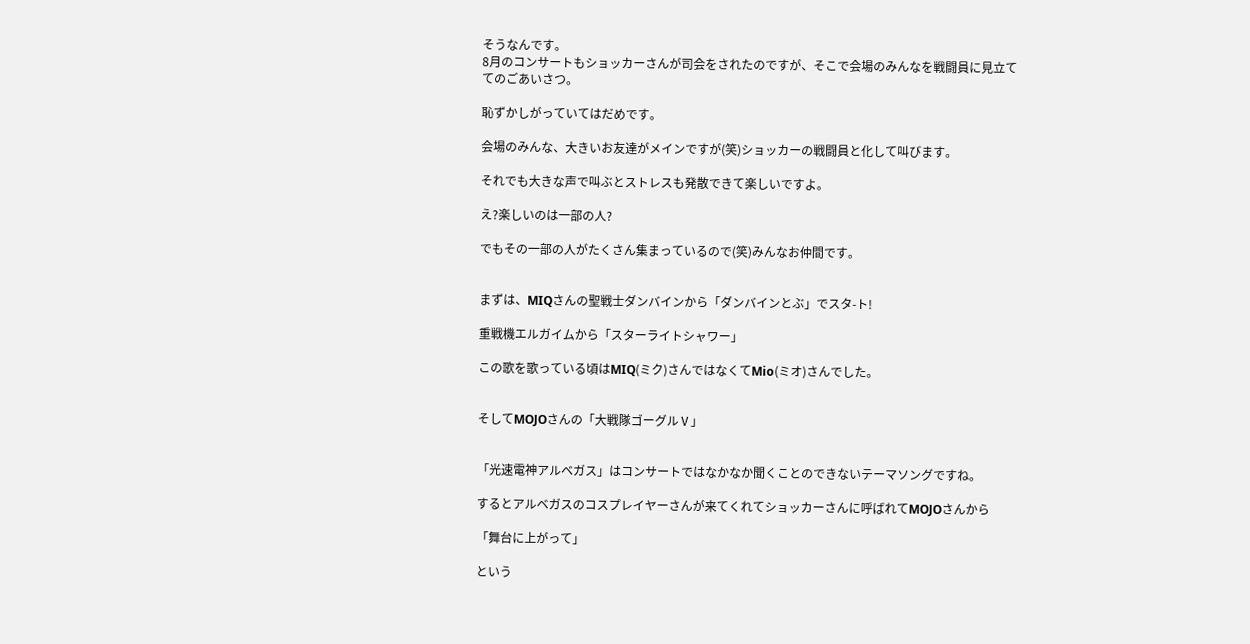そうなんです。
8月のコンサートもショッカーさんが司会をされたのですが、そこで会場のみんなを戦闘員に見立ててのごあいさつ。

恥ずかしがっていてはだめです。

会場のみんな、大きいお友達がメインですが(笑)ショッカーの戦闘員と化して叫びます。

それでも大きな声で叫ぶとストレスも発散できて楽しいですよ。

え?楽しいのは一部の人?

でもその一部の人がたくさん集まっているので(笑)みんなお仲間です。


まずは、MIQさんの聖戦士ダンバインから「ダンバインとぶ」でスタ-ト!

重戦機エルガイムから「スターライトシャワー」

この歌を歌っている頃はMIQ(ミク)さんではなくてMio(ミオ)さんでした。


そしてMOJOさんの「大戦隊ゴーグルⅤ」


「光速電神アルベガス」はコンサートではなかなか聞くことのできないテーマソングですね。

するとアルベガスのコスプレイヤーさんが来てくれてショッカーさんに呼ばれてMOJOさんから

「舞台に上がって」

という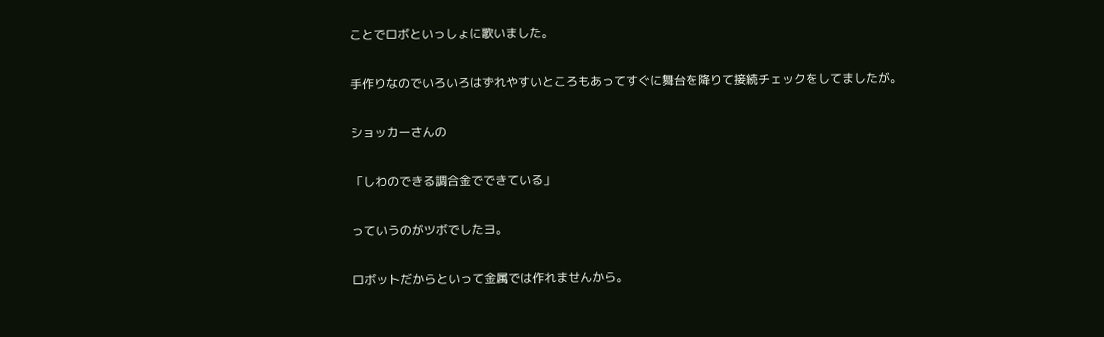ことでロボといっしょに歌いました。

手作りなのでいろいろはずれやすいところもあってすぐに舞台を降りて接続チェックをしてましたが。

ショッカーさんの

「しわのできる調合金でできている」

っていうのがツボでしたヨ。

ロボットだからといって金属では作れませんから。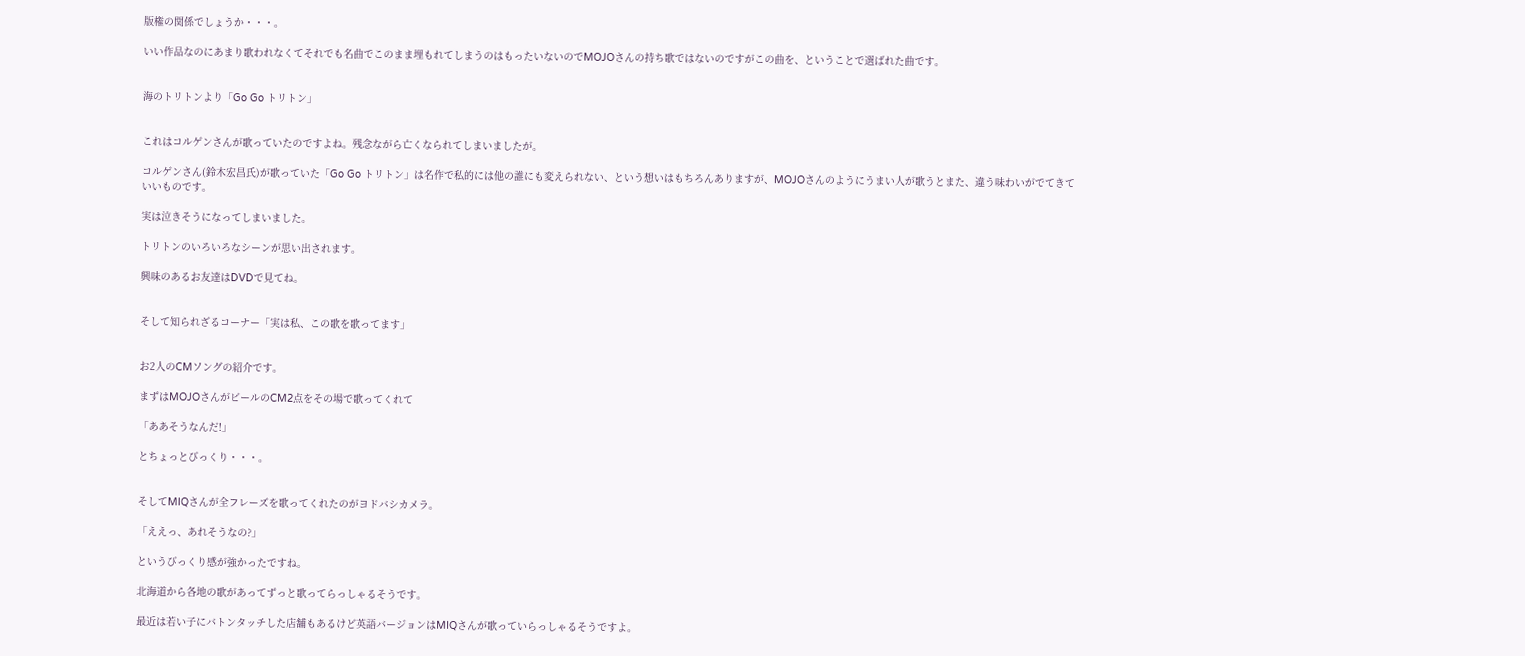版権の関係でしょうか・・・。

いい作品なのにあまり歌われなくてそれでも名曲でこのまま埋もれてしまうのはもったいないのでMOJOさんの持ち歌ではないのですがこの曲を、ということで選ばれた曲です。


海のトリトンより「Go Go トリトン」


これはコルゲンさんが歌っていたのですよね。残念ながら亡くなられてしまいましたが。

コルゲンさん(鈴木宏昌氏)が歌っていた「Go Go トリトン」は名作で私的には他の誰にも変えられない、という想いはもちろんありますが、MOJOさんのようにうまい人が歌うとまた、違う味わいがでてきていいものです。

実は泣きそうになってしまいました。

トリトンのいろいろなシーンが思い出されます。

興味のあるお友達はDVDで見てね。


そして知られざるコーナー「実は私、この歌を歌ってます」


お2人のCMソングの紹介です。

まずはMOJOさんがビールのCM2点をその場で歌ってくれて

「ああそうなんだ!」

とちょっとびっくり・・・。


そしてMIQさんが全フレーズを歌ってくれたのがヨドバシカメラ。

「ええっ、あれそうなの?」

というびっくり感が強かったですね。

北海道から各地の歌があってずっと歌ってらっしゃるそうです。

最近は若い子にバトンタッチした店舗もあるけど英語バージョンはMIQさんが歌っていらっしゃるそうですよ。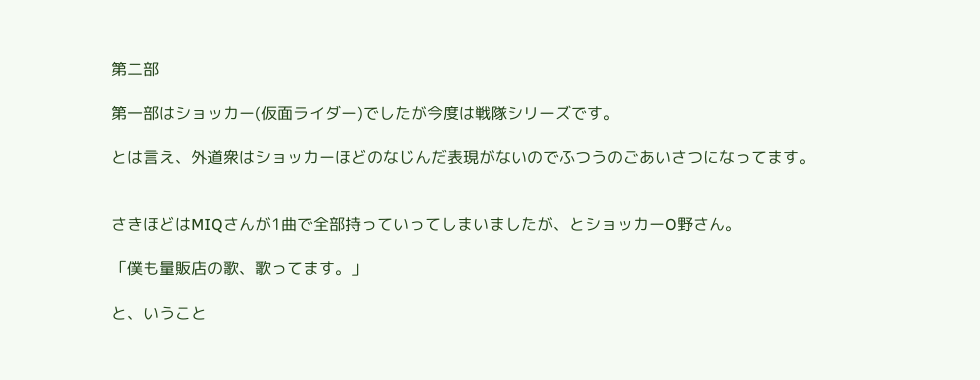第二部

第一部はショッカー(仮面ライダー)でしたが今度は戦隊シリーズです。

とは言え、外道衆はショッカーほどのなじんだ表現がないのでふつうのごあいさつになってます。


さきほどはMIQさんが1曲で全部持っていってしまいましたが、とショッカーO野さん。

「僕も量販店の歌、歌ってます。」

と、いうこと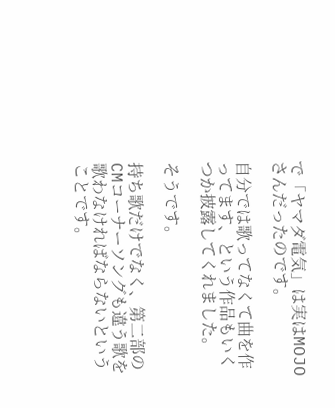で「ヤマダ電気」は実はMOJOさんだったのです。

自分では歌ってなくて曲を作ってます、という作品もいくつか披露してくれました。

そうです。

持ち歌だけでなく、第二部のCMコーナーソングも違う歌を歌わなければならないということです。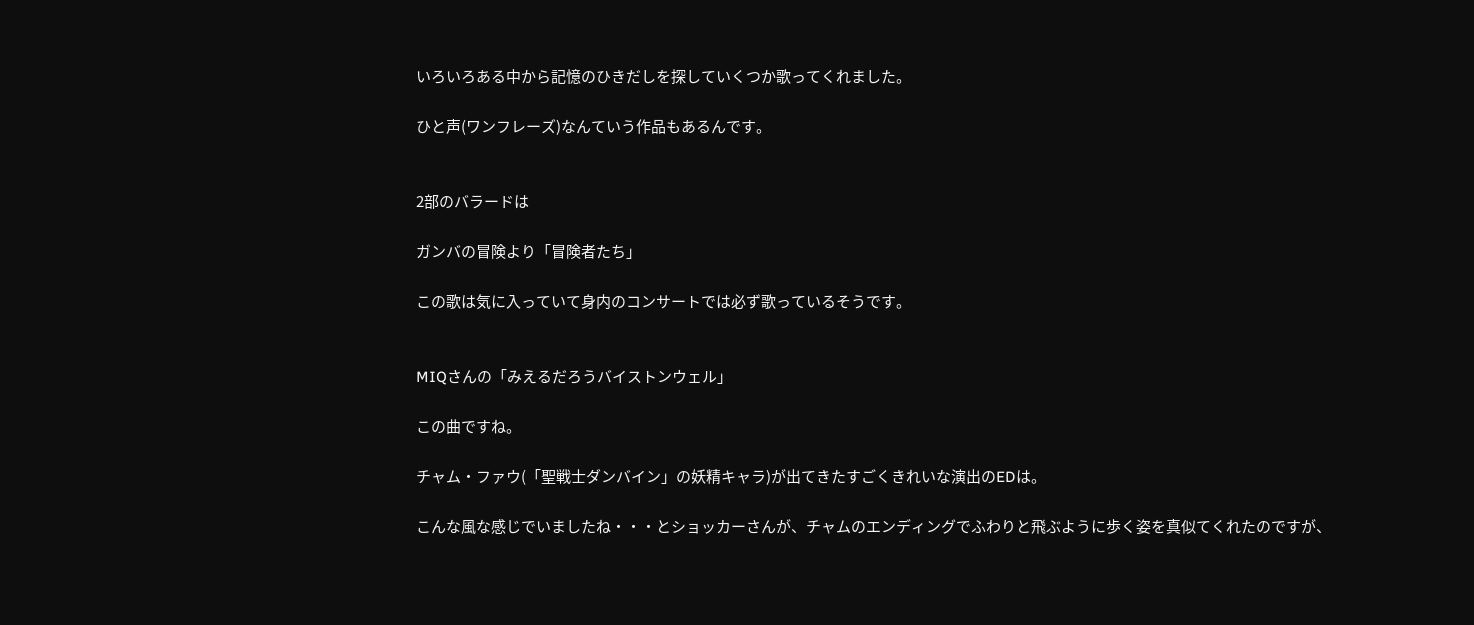いろいろある中から記憶のひきだしを探していくつか歌ってくれました。

ひと声(ワンフレーズ)なんていう作品もあるんです。


2部のバラードは

ガンバの冒険より「冒険者たち」

この歌は気に入っていて身内のコンサートでは必ず歌っているそうです。


MIQさんの「みえるだろうバイストンウェル」

この曲ですね。

チャム・ファウ(「聖戦士ダンバイン」の妖精キャラ)が出てきたすごくきれいな演出のEDは。

こんな風な感じでいましたね・・・とショッカーさんが、チャムのエンディングでふわりと飛ぶように歩く姿を真似てくれたのですが、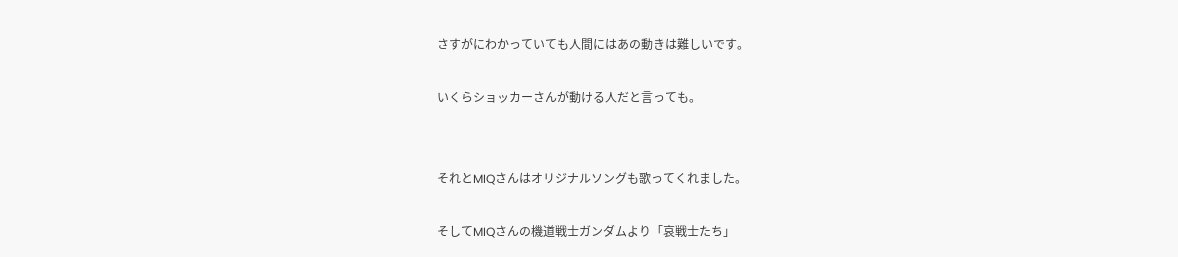さすがにわかっていても人間にはあの動きは難しいです。

いくらショッカーさんが動ける人だと言っても。


それとMIQさんはオリジナルソングも歌ってくれました。

そしてMIQさんの機道戦士ガンダムより「哀戦士たち」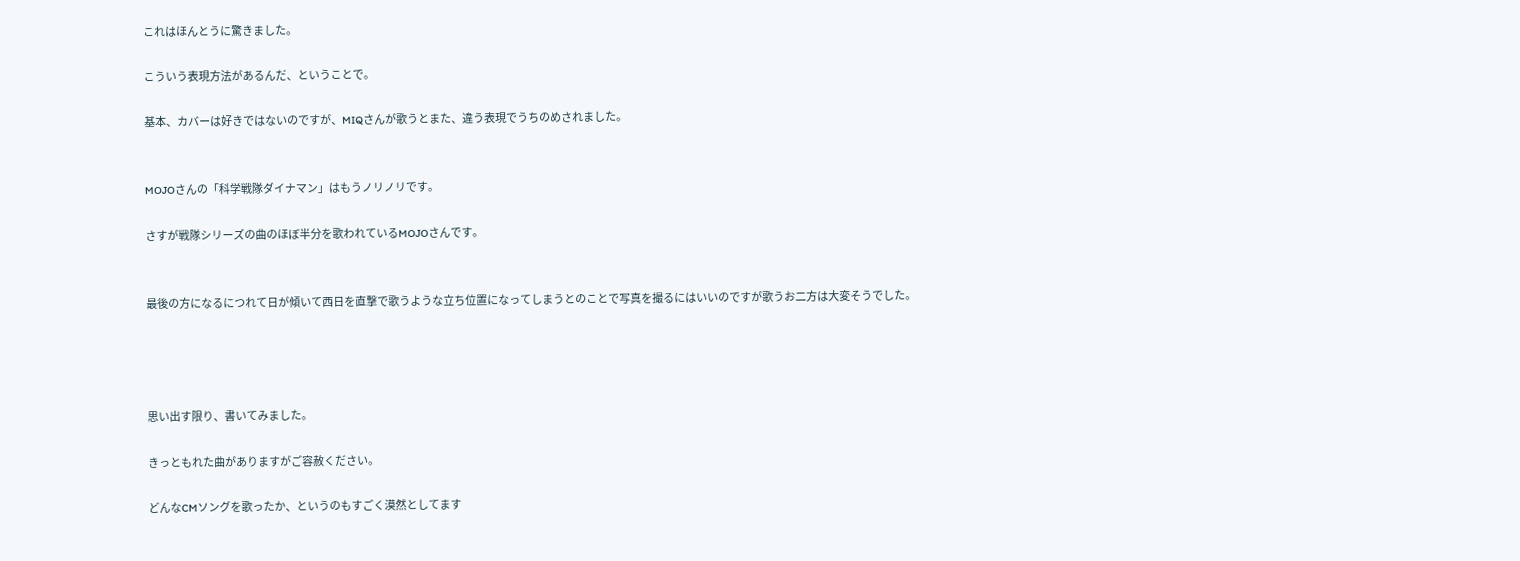これはほんとうに驚きました。

こういう表現方法があるんだ、ということで。

基本、カバーは好きではないのですが、MIQさんが歌うとまた、違う表現でうちのめされました。


MOJOさんの「科学戦隊ダイナマン」はもうノリノリです。

さすが戦隊シリーズの曲のほぼ半分を歌われているMOJOさんです。


最後の方になるにつれて日が傾いて西日を直撃で歌うような立ち位置になってしまうとのことで写真を撮るにはいいのですが歌うお二方は大変そうでした。




思い出す限り、書いてみました。

きっともれた曲がありますがご容赦ください。

どんなCMソングを歌ったか、というのもすごく漠然としてます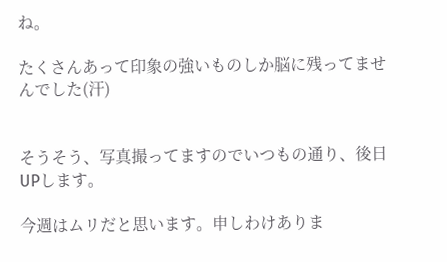ね。

たくさんあって印象の強いものしか脳に残ってませんでした(汗)


そうそう、写真撮ってますのでいつもの通り、後日UPします。

今週はムリだと思います。申しわけありま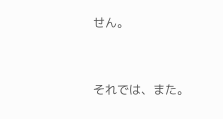せん。



それでは、また。